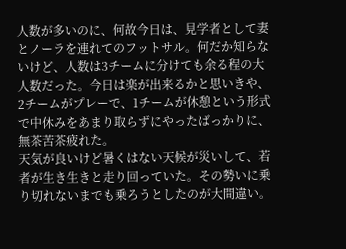人数が多いのに、何故今日は、見学者として妻とノーラを連れてのフットサル。何だか知らないけど、人数は3チームに分けても余る程の大人数だった。今日は楽が出来るかと思いきや、2チームがプレーで、1チームが休憩という形式で中休みをあまり取らずにやったばっかりに、無茶苦茶疲れた。
天気が良いけど暑くはない天候が災いして、若者が生き生きと走り回っていた。その勢いに乗り切れないまでも乗ろうとしたのが大間違い。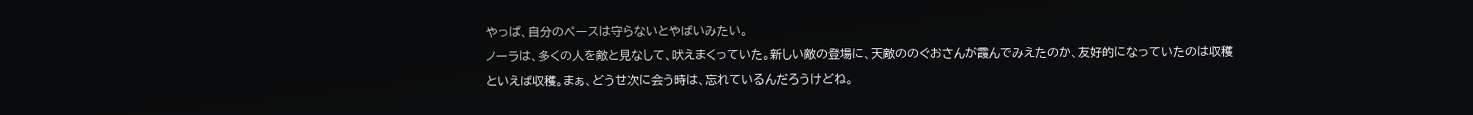やっぱ、自分のペースは守らないとやばいみたい。
ノーラは、多くの人を敵と見なして、吠えまくっていた。新しい敵の登場に、天敵ののぐおさんが霞んでみえたのか、友好的になっていたのは収穫といえば収穫。まぁ、どうせ次に会う時は、忘れているんだろうけどね。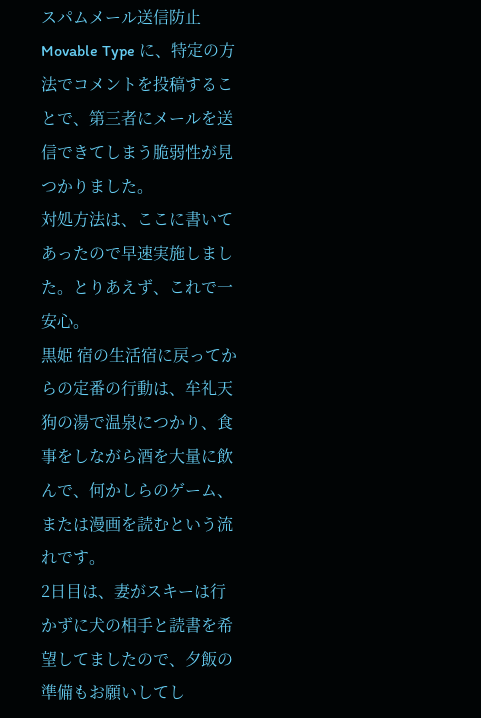スパムメール送信防止Movable Type に、特定の方法でコメントを投稿することで、第三者にメールを送信できてしまう脆弱性が見つかりました。
対処方法は、ここに書いてあったので早速実施しました。とりあえず、これで一安心。
黒姫 宿の生活宿に戻ってからの定番の行動は、牟礼天狗の湯で温泉につかり、食事をしながら酒を大量に飲んで、何かしらのゲーム、または漫画を読むという流れです。
2日目は、妻がスキーは行かずに犬の相手と読書を希望してましたので、夕飯の準備もお願いしてし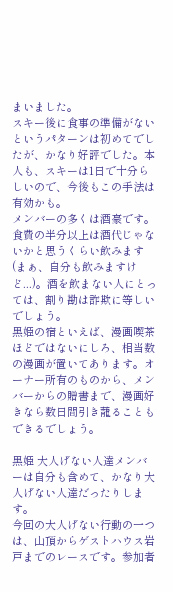まいました。
スキー後に食事の準備がないというパターンは初めてでしたが、かなり好評でした。本人も、スキーは1日で十分らしいので、今後もこの手法は有効かも。
メンバーの多くは酒豪です。食費の半分以上は酒代じゃないかと思うくらい飲みます(まぁ、自分も飲みますけど...)。酒を飲まない人にとっては、割り勘は詐欺に等しいでしょう。
黒姫の宿といえば、漫画喫茶ほどではないにしろ、相当数の漫画が置いてあります。オーナー所有のものから、メンバーからの贈書まで、漫画好きなら数日間引き蘢ることもできるでしょう。

黒姫 大人げない人達メンバーは自分も含めて、かなり大人げない人達だったりします。
今回の大人げない行動の一つは、山頂からゲストハウス岩戸までのレースです。参加者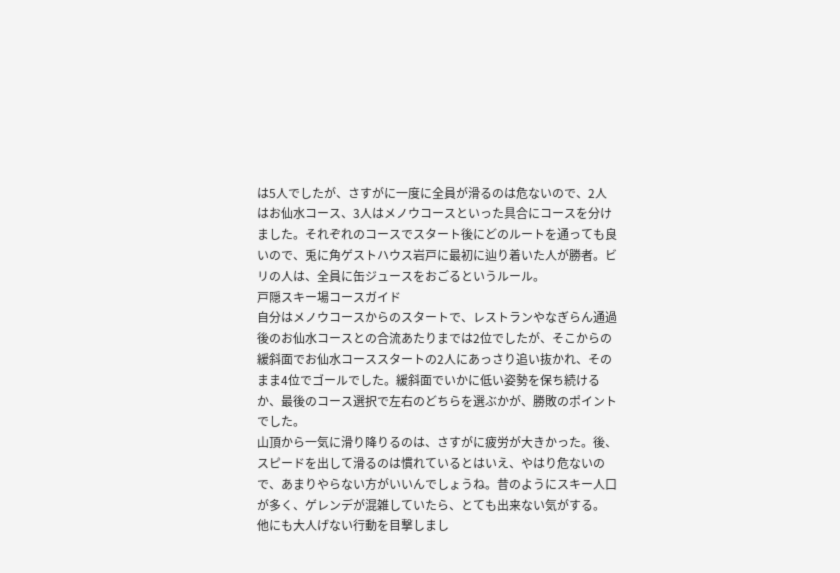は5人でしたが、さすがに一度に全員が滑るのは危ないので、2人はお仙水コース、3人はメノウコースといった具合にコースを分けました。それぞれのコースでスタート後にどのルートを通っても良いので、兎に角ゲストハウス岩戸に最初に辿り着いた人が勝者。ビリの人は、全員に缶ジュースをおごるというルール。
戸隠スキー場コースガイド
自分はメノウコースからのスタートで、レストランやなぎらん通過後のお仙水コースとの合流あたりまでは2位でしたが、そこからの緩斜面でお仙水コーススタートの2人にあっさり追い抜かれ、そのまま4位でゴールでした。緩斜面でいかに低い姿勢を保ち続けるか、最後のコース選択で左右のどちらを選ぶかが、勝敗のポイントでした。
山頂から一気に滑り降りるのは、さすがに疲労が大きかった。後、スピードを出して滑るのは慣れているとはいえ、やはり危ないので、あまりやらない方がいいんでしょうね。昔のようにスキー人口が多く、ゲレンデが混雑していたら、とても出来ない気がする。
他にも大人げない行動を目撃しまし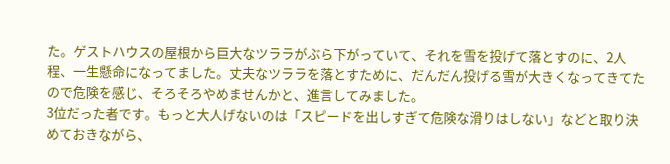た。ゲストハウスの屋根から巨大なツララがぶら下がっていて、それを雪を投げて落とすのに、2人程、一生懸命になってました。丈夫なツララを落とすために、だんだん投げる雪が大きくなってきてたので危険を感じ、そろそろやめませんかと、進言してみました。
3位だった者です。もっと大人げないのは「スピードを出しすぎて危険な滑りはしない」などと取り決めておきながら、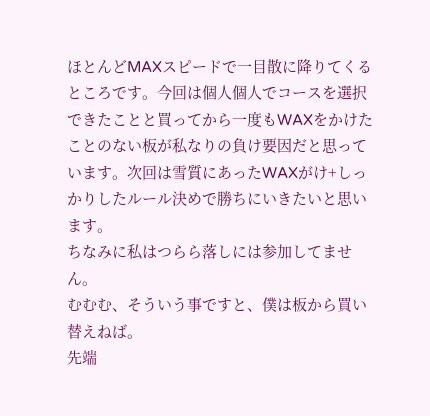ほとんどMAXスピードで一目散に降りてくるところです。今回は個人個人でコースを選択できたことと買ってから一度もWAXをかけたことのない板が私なりの負け要因だと思っています。次回は雪質にあったWAXがけ+しっかりしたルール決めで勝ちにいきたいと思います。
ちなみに私はつらら落しには参加してません。
むむむ、そういう事ですと、僕は板から買い替えねば。
先端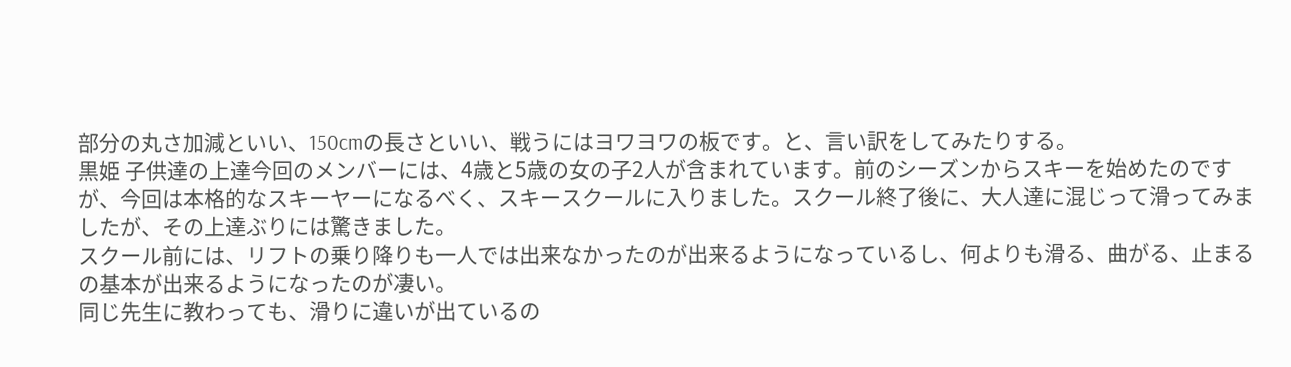部分の丸さ加減といい、150cmの長さといい、戦うにはヨワヨワの板です。と、言い訳をしてみたりする。
黒姫 子供達の上達今回のメンバーには、4歳と5歳の女の子2人が含まれています。前のシーズンからスキーを始めたのですが、今回は本格的なスキーヤーになるべく、スキースクールに入りました。スクール終了後に、大人達に混じって滑ってみましたが、その上達ぶりには驚きました。
スクール前には、リフトの乗り降りも一人では出来なかったのが出来るようになっているし、何よりも滑る、曲がる、止まるの基本が出来るようになったのが凄い。
同じ先生に教わっても、滑りに違いが出ているの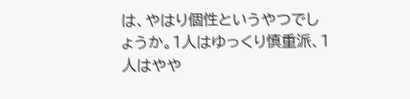は、やはり個性というやつでしょうか。1人はゆっくり慎重派、1人はやや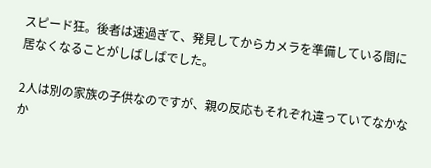スピード狂。後者は速過ぎて、発見してからカメラを準備している間に居なくなることがしばしばでした。

2人は別の家族の子供なのですが、親の反応もそれぞれ違っていてなかなか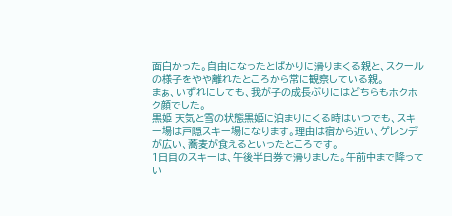面白かった。自由になったとばかりに滑りまくる親と、スクールの様子をやや離れたところから常に観察している親。
まぁ、いずれにしても、我が子の成長ぶりにはどちらもホクホク顔でした。
黒姫 天気と雪の状態黒姫に泊まりにくる時はいつでも、スキー場は戸隠スキー場になります。理由は宿から近い、ゲレンデが広い、蕎麦が食えるといったところです。
1日目のスキーは、午後半日券で滑りました。午前中まで降ってい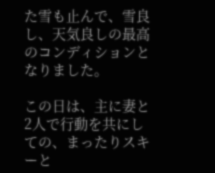た雪も止んで、雪良し、天気良しの最高のコンディションとなりました。

この日は、主に妻と2人で行動を共にしての、まったりスキーと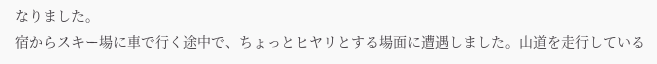なりました。
宿からスキー場に車で行く途中で、ちょっとヒヤリとする場面に遭遇しました。山道を走行している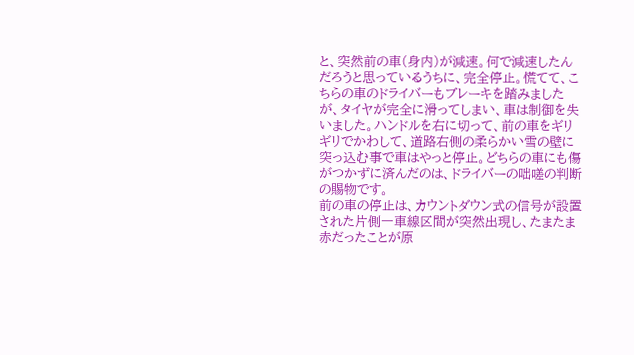と、突然前の車(身内)が減速。何で減速したんだろうと思っているうちに、完全停止。慌てて、こちらの車のドライバーもブレーキを踏みましたが、タイヤが完全に滑ってしまい、車は制御を失いました。ハンドルを右に切って、前の車をギリギリでかわして、道路右側の柔らかい雪の壁に突っ込む事で車はやっと停止。どちらの車にも傷がつかずに済んだのは、ドライバーの咄嗟の判断の賜物です。
前の車の停止は、カウントダウン式の信号が設置された片側一車線区間が突然出現し、たまたま赤だったことが原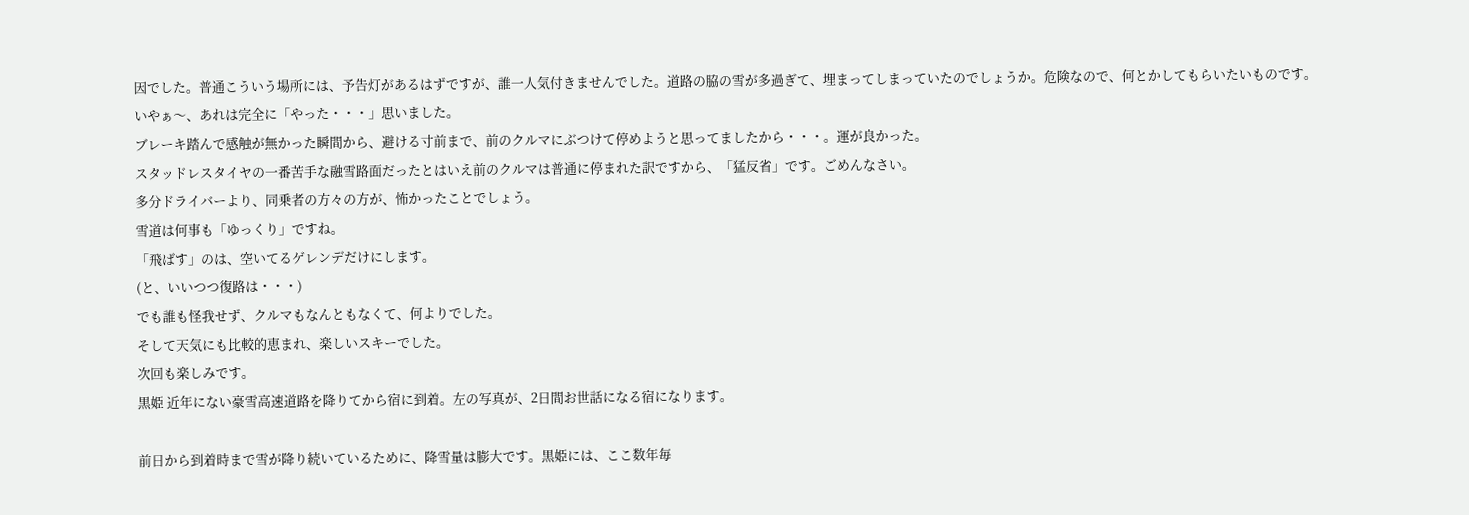因でした。普通こういう場所には、予告灯があるはずですが、誰一人気付きませんでした。道路の脇の雪が多過ぎて、埋まってしまっていたのでしょうか。危険なので、何とかしてもらいたいものです。
いやぁ〜、あれは完全に「やった・・・」思いました。
ブレーキ踏んで感触が無かった瞬間から、避ける寸前まで、前のクルマにぶつけて停めようと思ってましたから・・・。運が良かった。
スタッドレスタイヤの一番苦手な融雪路面だったとはいえ前のクルマは普通に停まれた訳ですから、「猛反省」です。ごめんなさい。
多分ドライバーより、同乗者の方々の方が、怖かったことでしょう。
雪道は何事も「ゆっくり」ですね。
「飛ばす」のは、空いてるゲレンデだけにします。
(と、いいつつ復路は・・・)
でも誰も怪我せず、クルマもなんともなくて、何よりでした。
そして天気にも比較的恵まれ、楽しいスキーでした。
次回も楽しみです。
黒姫 近年にない豪雪高速道路を降りてから宿に到着。左の写真が、2日間お世話になる宿になります。

前日から到着時まで雪が降り続いているために、降雪量は膨大です。黒姫には、ここ数年毎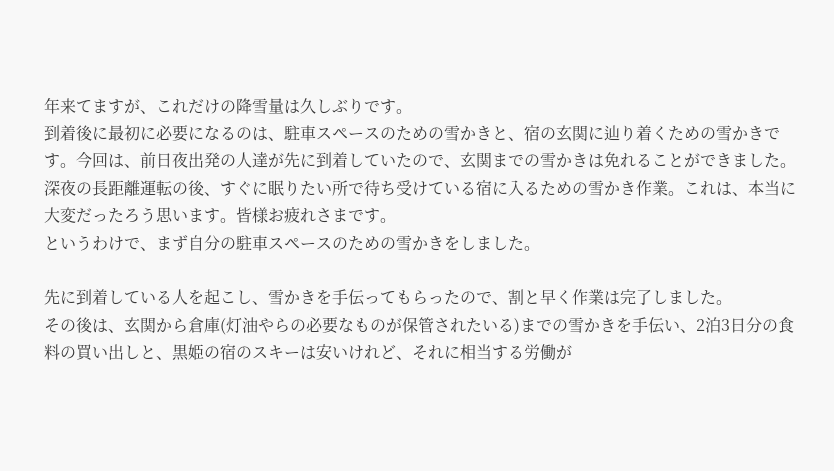年来てますが、これだけの降雪量は久しぶりです。
到着後に最初に必要になるのは、駐車スペースのための雪かきと、宿の玄関に辿り着くための雪かきです。今回は、前日夜出発の人達が先に到着していたので、玄関までの雪かきは免れることができました。深夜の長距離運転の後、すぐに眠りたい所で待ち受けている宿に入るための雪かき作業。これは、本当に大変だったろう思います。皆様お疲れさまです。
というわけで、まず自分の駐車スペースのための雪かきをしました。

先に到着している人を起こし、雪かきを手伝ってもらったので、割と早く作業は完了しました。
その後は、玄関から倉庫(灯油やらの必要なものが保管されたいる)までの雪かきを手伝い、2泊3日分の食料の買い出しと、黒姫の宿のスキーは安いけれど、それに相当する労働が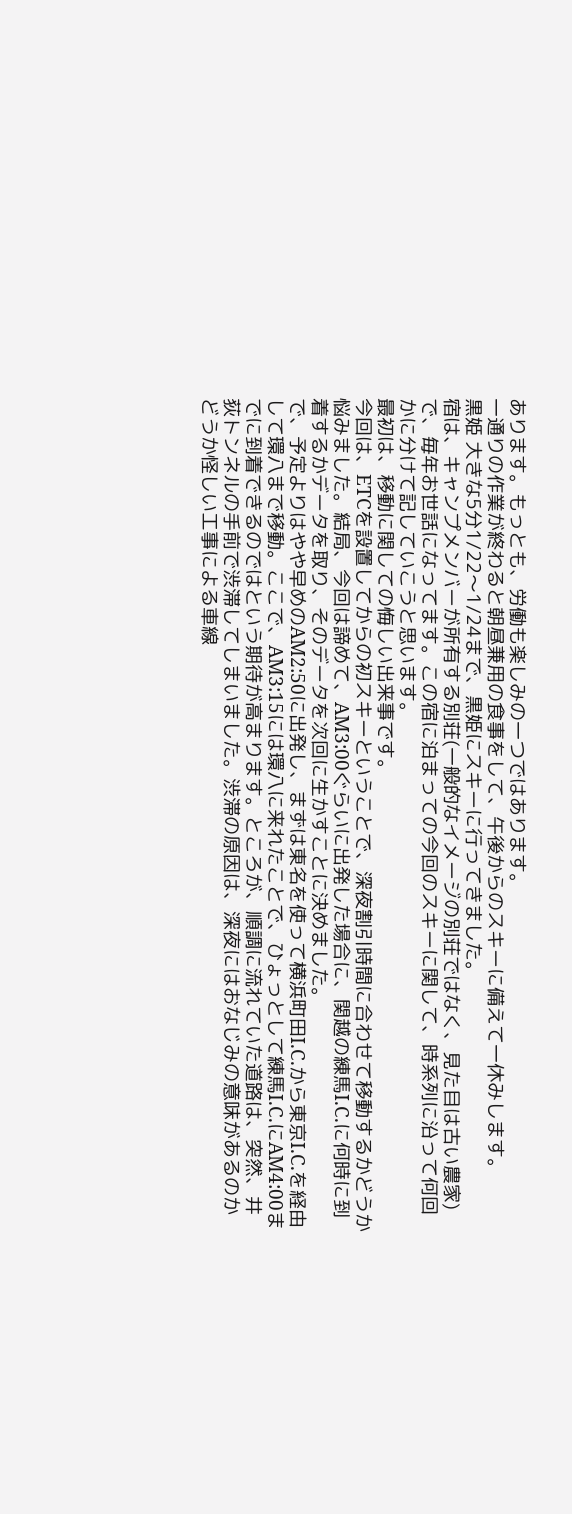あります。もっとも、労働も楽しみの一つではあります。
一通りの作業が終わると朝昼兼用の食事をして、午後からのスキーに備えて一休みします。
黒姫 大きな5分1/22〜1/24まで、黒姫にスキーに行ってきました。
宿は、キャンプメンバーが所有する別荘(一般的なイメージの別荘ではなく、見た目は古い農家)で、毎年お世話になってます。この宿に泊まっての今回のスキーに関して、時系列に沿って何回かに分けて記していこうと思います。
最初は、移動に関しての悔しい出来事です。
今回は、ETCを設置してからの初スキーということで、深夜割引時間に合わせて移動するかどうか悩みました。結局、今回は諦めて、AM3:00ぐらいに出発した場合に、関越の練馬I.C.に何時に到着するかデータを取り、そのデータを次回に生かすことに決めました。
で、予定よりはやや早めのAM2:50に出発し、まずは東名を使って横浜町田I.C.から東京I.C.を経由して環八まで移動。ここで、AM3:15には環八に来れたことで、ひょっとして練馬I.C.にAM4:00までに到着できるのではという期待が高まります。ところが、順調に流れていた道路は、突然、井荻トンネルの手前で渋滞してしまいました。渋滞の原因は、深夜にはおなじみの意味があるのかどうか怪しい工事による車線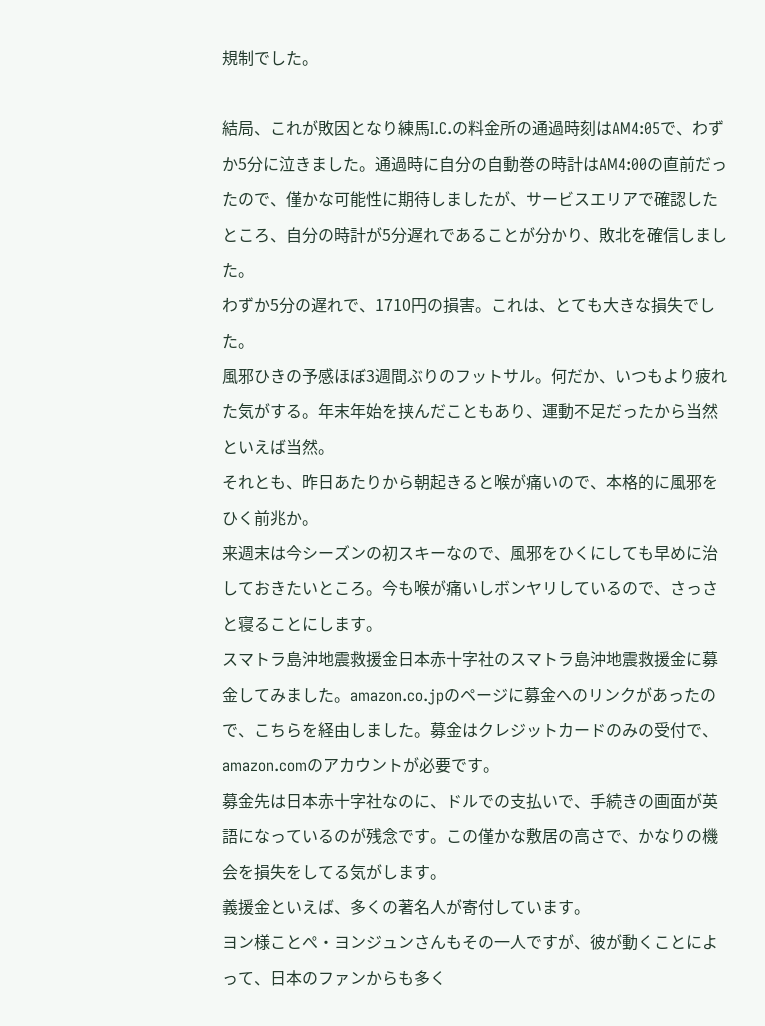規制でした。

結局、これが敗因となり練馬I.C.の料金所の通過時刻はAM4:05で、わずか5分に泣きました。通過時に自分の自動巻の時計はAM4:00の直前だったので、僅かな可能性に期待しましたが、サービスエリアで確認したところ、自分の時計が5分遅れであることが分かり、敗北を確信しました。
わずか5分の遅れで、1710円の損害。これは、とても大きな損失でした。
風邪ひきの予感ほぼ3週間ぶりのフットサル。何だか、いつもより疲れた気がする。年末年始を挟んだこともあり、運動不足だったから当然といえば当然。
それとも、昨日あたりから朝起きると喉が痛いので、本格的に風邪をひく前兆か。
来週末は今シーズンの初スキーなので、風邪をひくにしても早めに治しておきたいところ。今も喉が痛いしボンヤリしているので、さっさと寝ることにします。
スマトラ島沖地震救援金日本赤十字社のスマトラ島沖地震救援金に募金してみました。amazon.co.jpのページに募金へのリンクがあったので、こちらを経由しました。募金はクレジットカードのみの受付で、amazon.comのアカウントが必要です。
募金先は日本赤十字社なのに、ドルでの支払いで、手続きの画面が英語になっているのが残念です。この僅かな敷居の高さで、かなりの機会を損失をしてる気がします。
義援金といえば、多くの著名人が寄付しています。
ヨン様ことぺ・ヨンジュンさんもその一人ですが、彼が動くことによって、日本のファンからも多く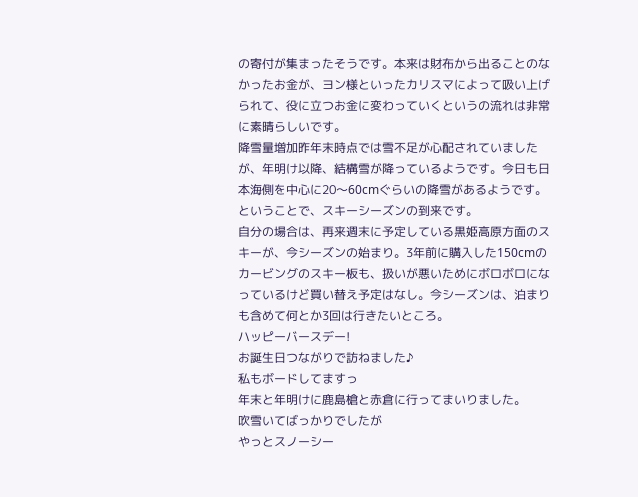の寄付が集まったそうです。本来は財布から出ることのなかったお金が、ヨン様といったカリスマによって吸い上げられて、役に立つお金に変わっていくというの流れは非常に素晴らしいです。
降雪量増加昨年末時点では雪不足が心配されていましたが、年明け以降、結構雪が降っているようです。今日も日本海側を中心に20〜60cmぐらいの降雪があるようです。ということで、スキーシーズンの到来です。
自分の場合は、再来週末に予定している黒姫高原方面のスキーが、今シーズンの始まり。3年前に購入した150cmのカービングのスキー板も、扱いが悪いためにボロボロになっているけど買い替え予定はなし。今シーズンは、泊まりも含めて何とか3回は行きたいところ。
ハッピーバースデー!
お誕生日つながりで訪ねました♪
私もボードしてますっ
年末と年明けに鹿島槍と赤倉に行ってまいりました。
吹雪いてばっかりでしたが
やっとスノーシー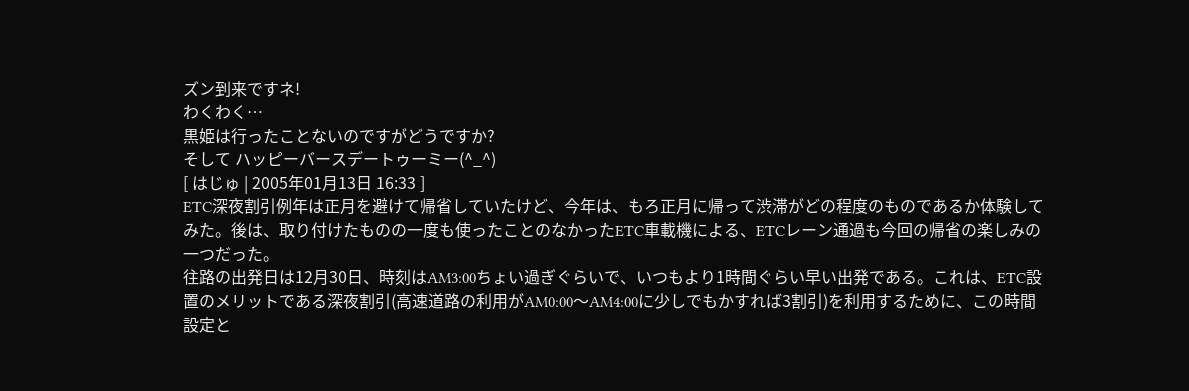ズン到来ですネ!
わくわく…
黒姫は行ったことないのですがどうですか?
そして ハッピーバースデートゥーミー(^_^)
[ はじゅ | 2005年01月13日 16:33 ]
ETC深夜割引例年は正月を避けて帰省していたけど、今年は、もろ正月に帰って渋滞がどの程度のものであるか体験してみた。後は、取り付けたものの一度も使ったことのなかったETC車載機による、ETCレーン通過も今回の帰省の楽しみの一つだった。
往路の出発日は12月30日、時刻はAM3:00ちょい過ぎぐらいで、いつもより1時間ぐらい早い出発である。これは、ETC設置のメリットである深夜割引(高速道路の利用がAM0:00〜AM4:00に少しでもかすれば3割引)を利用するために、この時間設定と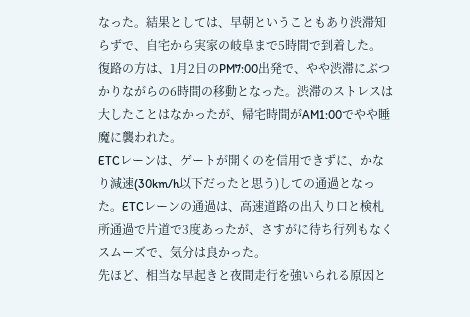なった。結果としては、早朝ということもあり渋滞知らずで、自宅から実家の岐阜まで5時間で到着した。
復路の方は、1月2日のPM7:00出発で、やや渋滞にぶつかりながらの6時間の移動となった。渋滞のストレスは大したことはなかったが、帰宅時間がAM1:00でやや睡魔に襲われた。
ETCレーンは、ゲートが開くのを信用できずに、かなり減速(30km/h以下だったと思う)しての通過となった。ETCレーンの通過は、高速道路の出入り口と検札所通過で片道で3度あったが、さすがに待ち行列もなくスムーズで、気分は良かった。
先ほど、相当な早起きと夜間走行を強いられる原因と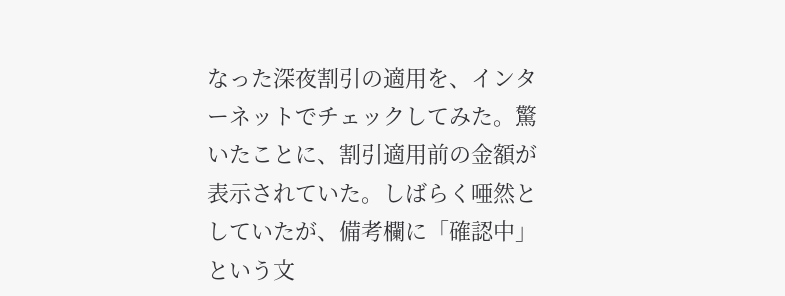なった深夜割引の適用を、インターネットでチェックしてみた。驚いたことに、割引適用前の金額が表示されていた。しばらく唖然としていたが、備考欄に「確認中」という文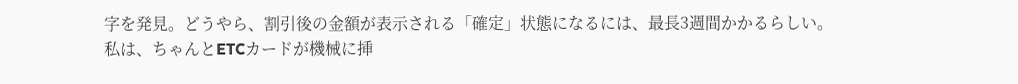字を発見。どうやら、割引後の金額が表示される「確定」状態になるには、最長3週間かかるらしい。
私は、ちゃんとETCカードが機械に挿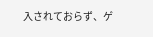入されておらず、ゲ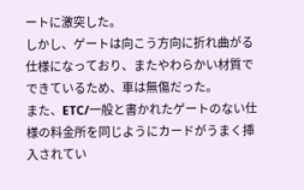ートに激突した。
しかし、ゲートは向こう方向に折れ曲がる仕様になっており、またやわらかい材質でできているため、車は無傷だった。
また、ETC/一般と書かれたゲートのない仕様の料金所を同じようにカードがうまく挿入されてい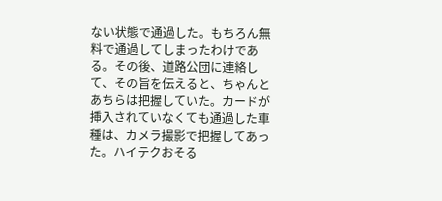ない状態で通過した。もちろん無料で通過してしまったわけである。その後、道路公団に連絡して、その旨を伝えると、ちゃんとあちらは把握していた。カードが挿入されていなくても通過した車種は、カメラ撮影で把握してあった。ハイテクおそる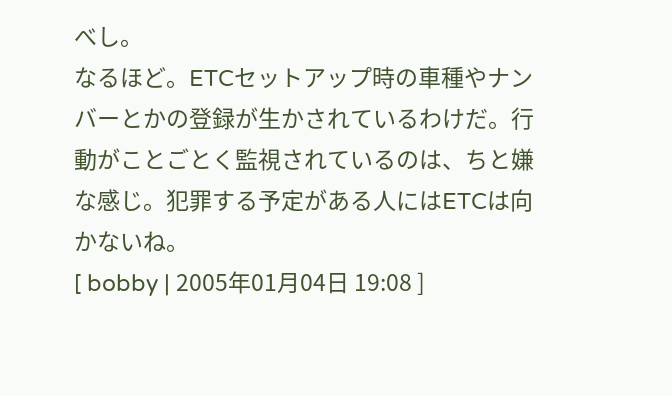べし。
なるほど。ETCセットアップ時の車種やナンバーとかの登録が生かされているわけだ。行動がことごとく監視されているのは、ちと嫌な感じ。犯罪する予定がある人にはETCは向かないね。
[ bobby | 2005年01月04日 19:08 ]